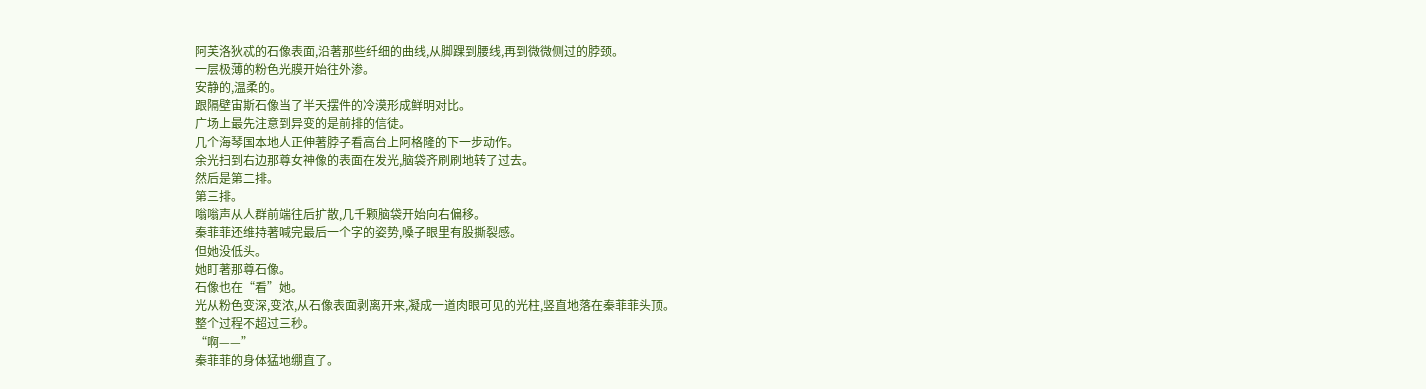阿芙洛狄忒的石像表面,沿著那些纤细的曲线,从脚踝到腰线,再到微微侧过的脖颈。
一层极薄的粉色光膜开始往外渗。
安静的,温柔的。
跟隔壁宙斯石像当了半天摆件的冷漠形成鲜明对比。
广场上最先注意到异变的是前排的信徒。
几个海琴国本地人正伸著脖子看高台上阿格隆的下一步动作。
余光扫到右边那尊女神像的表面在发光,脑袋齐刷刷地转了过去。
然后是第二排。
第三排。
嗡嗡声从人群前端往后扩散,几千颗脑袋开始向右偏移。
秦菲菲还维持著喊完最后一个字的姿势,嗓子眼里有股撕裂感。
但她没低头。
她盯著那尊石像。
石像也在“看”她。
光从粉色变深,变浓,从石像表面剥离开来,凝成一道肉眼可见的光柱,竖直地落在秦菲菲头顶。
整个过程不超过三秒。
“啊——”
秦菲菲的身体猛地绷直了。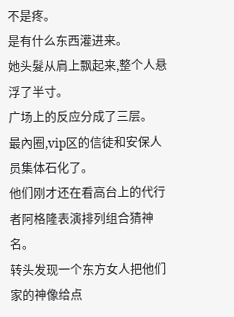不是疼。
是有什么东西灌进来。
她头髮从肩上飘起来,整个人悬浮了半寸。
广场上的反应分成了三层。
最內圈,vip区的信徒和安保人员集体石化了。
他们刚才还在看高台上的代行者阿格隆表演排列组合猜神名。
转头发现一个东方女人把他们家的神像给点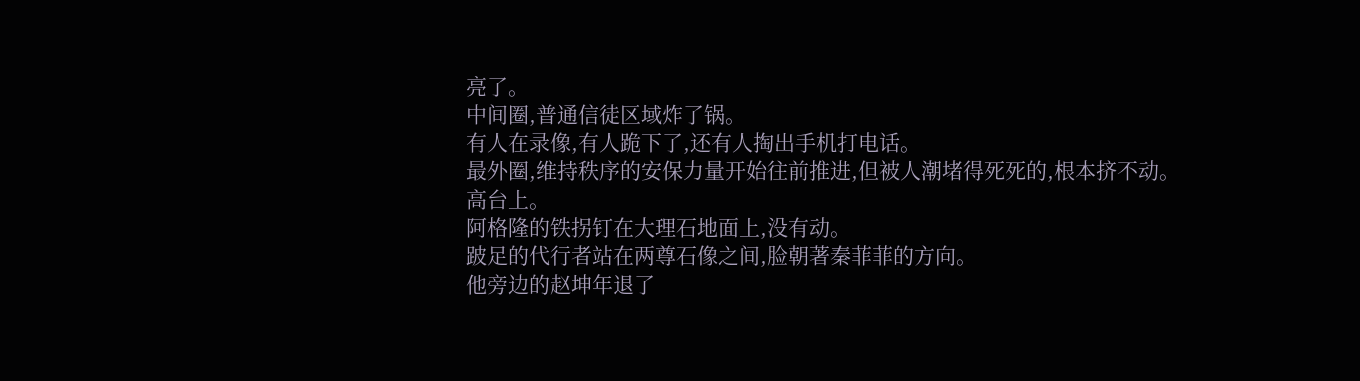亮了。
中间圈,普通信徒区域炸了锅。
有人在录像,有人跪下了,还有人掏出手机打电话。
最外圈,维持秩序的安保力量开始往前推进,但被人潮堵得死死的,根本挤不动。
高台上。
阿格隆的铁拐钉在大理石地面上,没有动。
跛足的代行者站在两尊石像之间,脸朝著秦菲菲的方向。
他旁边的赵坤年退了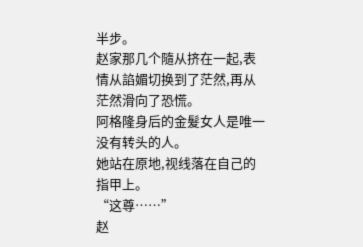半步。
赵家那几个隨从挤在一起,表情从諂媚切换到了茫然,再从茫然滑向了恐慌。
阿格隆身后的金髮女人是唯一没有转头的人。
她站在原地,视线落在自己的指甲上。
“这尊……”
赵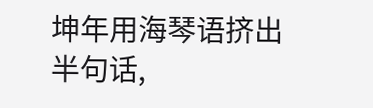坤年用海琴语挤出半句话,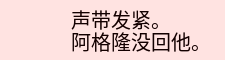声带发紧。
阿格隆没回他。